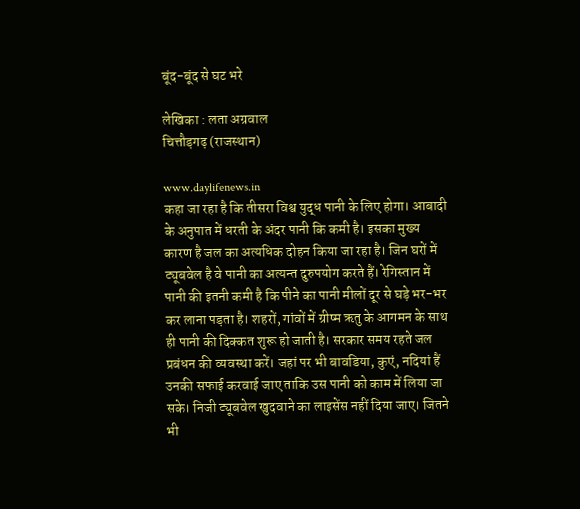बूंद-बूंद से घट भरे

लेखिका : लता अग्रवाल
चित्तौड़गढ़ (राजस्थान)

www.daylifenews.in
कहा जा रहा है कि तीसरा विश्व युद्ध पानी के लिए होगा। आबादी के अनुपात में धरती के अंदर पानी कि कमी है। इसका मुख्य कारण है जल का अत्यधिक दोहन किया जा रहा है। जिन घरों में ट्यूबवेल है वे पानी का अत्यन्त दुरुपयोग करते हैं। रेगिस्तान में पानी की इतनी कमी है कि पीने का पानी मीलों दूर से घड़े भर-भर कर लाना पड़ता है। शहरों, गांवों में ग्रीष्म ऋतु के आगमन के साथ ही पानी की दिक्कत शुरू हो जाती है। सरकार समय रहते जल प्रबंधन की व्यवस्था करें। जहां पर भी बावडिया, कुएं, नदियां हैं उनकी सफाई करवाई जाए ताकि उस पानी को काम में लिया जा सके। निजी ट्यूबवेल खुदवाने का लाइसेंस नहीं दिया जाए। जितने भी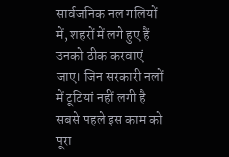सार्वजनिक नल गलियों में, शहरों में लगे हुए हैं उनको ठीक करवाएं जाए। जिन सरकारी नलों में टूटियां नहीं लगी है सबसे पहले इस काम को पूरा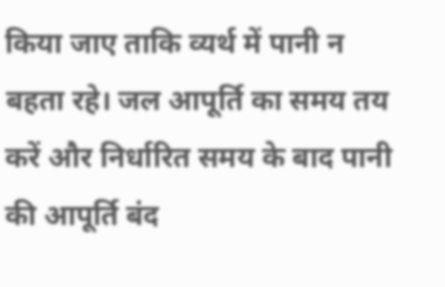किया जाए ताकि व्यर्थ में पानी न बहता रहे। जल आपूर्ति का समय तय करें और निर्धारित समय के बाद पानी की आपूर्ति बंद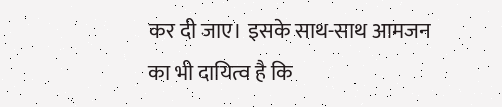कर दी जाए। इसके साथ-साथ आमजन का भी दायित्व है कि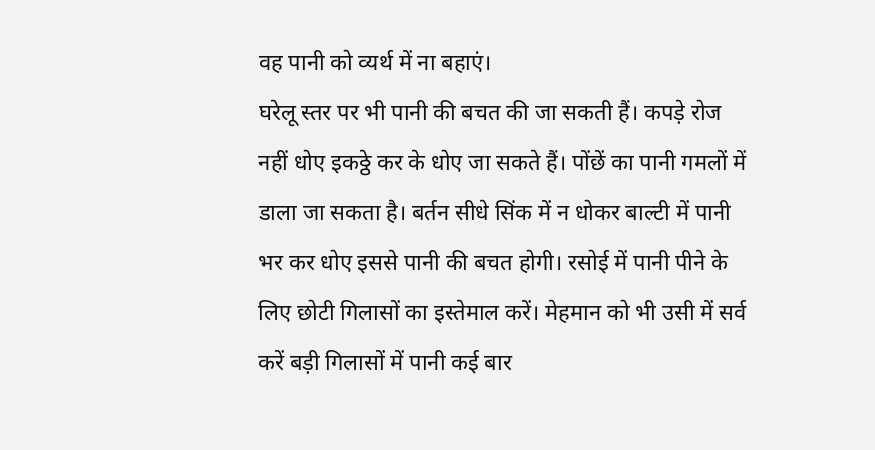वह पानी को व्यर्थ में ना बहाएं।
घरेलू स्तर पर भी पानी की बचत की जा सकती हैं। कपड़े रोज नहीं धोए इकठ्ठे कर के धोए जा सकते हैं। पोंछें का पानी गमलों में डाला जा सकता है। बर्तन सीधे सिंक में न धोकर बाल्टी में पानी भर कर धोए इससे पानी की बचत होगी। रसोई में पानी पीने के लिए छोटी गिलासों का इस्तेमाल करें। मेहमान को भी उसी में सर्व करें बड़ी गिलासों में पानी कई बार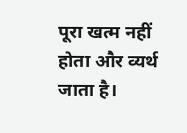पूरा खत्म नहीं होता और व्यर्थ जाता है।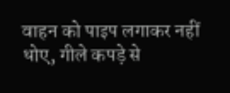वाहन को पाइप लगाकर नहीं धोए, गीले कपड़े से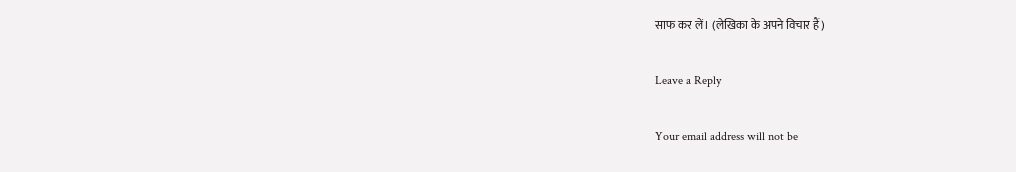साफ कर लें। (लेखिका के अपने विचार हैं)

Leave a Reply

Your email address will not be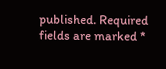published. Required fields are marked *